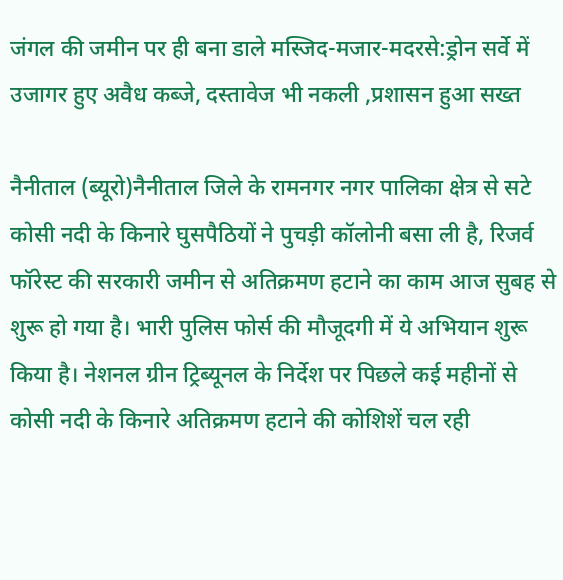जंगल की जमीन पर ही बना डाले मस्जिद-मजार-मदरसे:ड्रोन सर्वे में उजागर हुए अवैध कब्जे, दस्तावेज भी नकली ,प्रशासन हुआ सख्त

नैनीताल (ब्यूरो)नैनीताल जिले के रामनगर नगर पालिका क्षेत्र से सटे कोसी नदी के किनारे घुसपैठियों ने पुचड़ी कॉलोनी बसा ली है, रिजर्व फॉरेस्ट की सरकारी जमीन से अतिक्रमण हटाने का काम आज सुबह से शुरू हो गया है। भारी पुलिस फोर्स की मौजूदगी में ये अभियान शुरू किया है। नेशनल ग्रीन ट्रिब्यूनल के निर्देश पर पिछले कई महीनों से कोसी नदी के किनारे अतिक्रमण हटाने की कोशिशें चल रही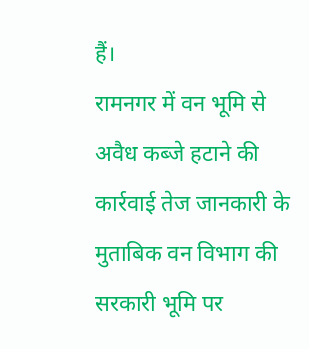हैं।
रामनगर में वन भूमि से अवैध कब्जे हटाने की कार्रवाई तेज जानकारी के मुताबिक वन विभाग की सरकारी भूमि पर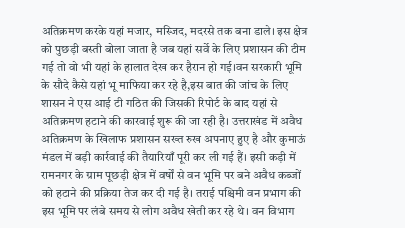अतिक्रमण करके यहां मजार, मस्जिद, मदरसे तक बना डाले। इस क्षेत्र को पुछड़ी बस्ती बोला जाता है जब यहां सर्वे के लिए प्रशासन की टीम गई तो वो भी यहां के हालात देख कर हैरान हो गई।वन सरकारी भूमि के सौदे कैसे यहां भू माफिया कर रहे है,इस बात की जांच के लिए शासन ने एस आई टी गठित की जिसकी रिपोर्ट के बाद यहां से अतिक्रमण हटाने की कारवाई शुरू की जा रही है। उत्तराखंड में अवैध अतिक्रमण के खिलाफ प्रशासन सख्त रुख अपनाए हुए है और कुमाऊं मंडल में बड़ी कार्रवाई की तैयारियाँ पूरी कर ली गई हैं। इसी कड़ी में रामनगर के ग्राम पूछड़ी क्षेत्र में वर्षों से वन भूमि पर बने अवैध कब्जों को हटाने की प्रक्रिया तेज कर दी गई है। तराई पश्चिमी वन प्रभाग की इस भूमि पर लंबे समय से लोग अवैध खेती कर रहे थे। वन विभाग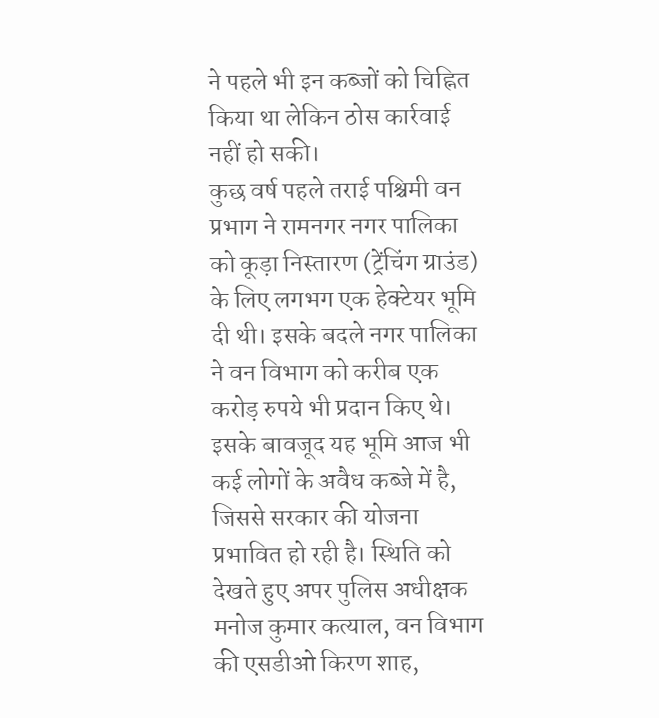ने पहले भी इन कब्जों को चिह्नित किया था लेकिन ठोस कार्रवाई नहीं हो सकी।
कुछ वर्ष पहले तराई पश्चिमी वन प्रभाग ने रामनगर नगर पालिका को कूड़ा निस्तारण (ट्रेंचिंग ग्राउंड) के लिए लगभग एक हेक्टेयर भूमि दी थी। इसके बदले नगर पालिका ने वन विभाग को करीब एक करोड़ रुपये भी प्रदान किए थे। इसके बावजूद यह भूमि आज भी कई लोगों के अवैध कब्जे में है, जिससे सरकार की योजना प्रभावित हो रही है। स्थिति को देखते हुए अपर पुलिस अधीक्षक मनोज कुमार कत्याल, वन विभाग की एसडीओ किरण शाह,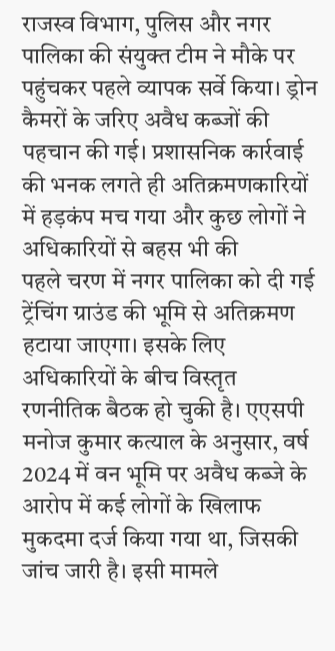राजस्व विभाग, पुलिस और नगर पालिका की संयुक्त टीम ने मौके पर पहुंचकर पहले व्यापक सर्वे किया। ड्रोन कैमरों के जरिए अवैध कब्जों की पहचान की गई। प्रशासनिक कार्रवाई की भनक लगते ही अतिक्रमणकारियों में हड़कंप मच गया और कुछ लोगों ने अधिकारियों से बहस भी की
पहले चरण में नगर पालिका को दी गई ट्रेंचिंग ग्राउंड की भूमि से अतिक्रमण हटाया जाएगा। इसके लिए अधिकारियों के बीच विस्तृत रणनीतिक बैठक हो चुकी है। एएसपी मनोज कुमार कत्याल के अनुसार, वर्ष 2024 में वन भूमि पर अवैध कब्जे के आरोप में कई लोगों के खिलाफ मुकदमा दर्ज किया गया था, जिसकी जांच जारी है। इसी मामले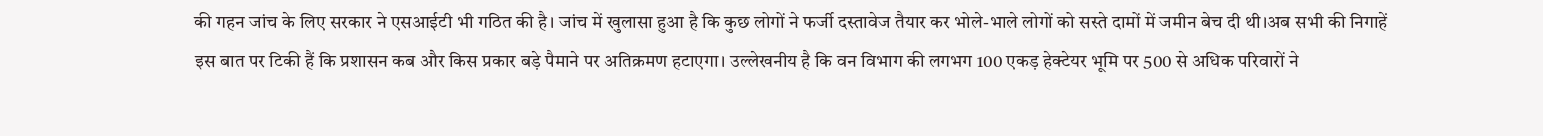की गहन जांच के लिए सरकार ने एसआईटी भी गठित की है। जांच में खुलासा हुआ है कि कुछ लोगों ने फर्जी दस्तावेज तैयार कर भोले-भाले लोगों को सस्ते दामों में जमीन बेच दी थी।अब सभी की निगाहें इस बात पर टिकी हैं कि प्रशासन कब और किस प्रकार बड़े पैमाने पर अतिक्रमण हटाएगा। उल्लेखनीय है कि वन विभाग की लगभग 100 एकड़ हेक्टेयर भूमि पर 500 से अधिक परिवारों ने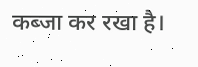कब्जा कर रखा है।